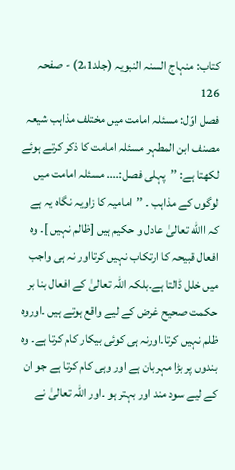کتاب: منہاج السنہ النبویہ (جلد2،1) - صفحہ 126
فصل اوّل: مسئلہ امامت میں مختلف مذاہب شیعہ مصنف ابن المطہر مسئلہ امامت کا ذکر کرتے ہوئے لکھتا ہے: ’’پہلی فصل:.... مسئلہ امامت میں لوگوں کے مذاہب ۔ ’’امامیہ کا زاویہ نگاہ یہ ہے کہ االله تعالیٰ عادل و حکیم ہیں [ظالم نہیں ]۔ وہ افعال قبیحہ کا ارتکاب نہیں کرتااور نہ ہی واجب میں خلل ڈالتا ہے۔بلکہ اللہ تعالیٰ کے افعال بنا بر حکمت صحیح غرض کے لیے واقع ہوتے ہیں ۔اوروہ ظلم نہیں کرتا۔اورنہ ہی کوئی بیکار کام کرتا ہے۔ وہ بندوں پر بڑا مہربان ہے اور وہی کام کرتا ہے جو ان کے لیے سود مند اور بہتر ہو ۔اور اللہ تعالیٰ نے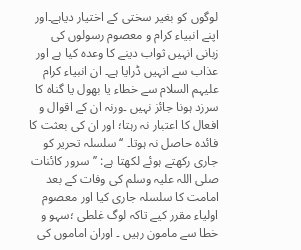لوگوں کو بغیر سختی کے اختیار دیاہے۔اور اپنے انبیاء کرام و معصوم رسولوں کی زبانی انہیں ثواب دینے کا وعدہ کیا ہے اور عذاب سے انہیں ڈرایا ہے۔ ان انبیاء کرام علیہم السلام سے خطاء یا بھول یا گناہ کا سرزد ہونا جائز نہیں ۔ورنہ ان کے اقوال و افعال کا اعتبار نہ رہتا؛ اور ان کی بعثت کا فائدہ حاصل نہ ہوتا۔ ‘‘ سلسلہ تحریر کو جاری رکھتے ہوئے لکھتا ہے: ’’سرور کائنات صلی اللہ علیہ وسلم کی وفات کے بعد امامت کا سلسلہ جاری کیا اور معصوم اولیاء مقرر کیے تاکہ لوگ غلطی ؛سہو و خطا سے مامون رہیں ۔ اوران اماموں کی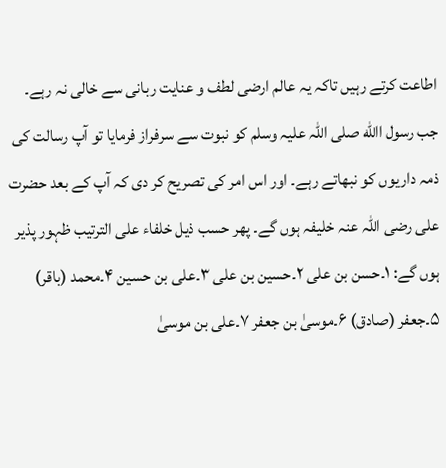اطاعت کرتے رہیں تاکہ یہ عالم ارضی لطف و عنایت ربانی سے خالی نہ رہے۔ جب رسول االله صلی اللہ علیہ وسلم کو نبوت سے سرفراز فرمایا تو آپ رسالت کی ذمہ داریوں کو نبھاتے رہے۔ اور اس امر کی تصریح کر دی کہ آپ کے بعد حضرت علی رضی اللہ عنہ خلیفہ ہوں گے۔ پھر حسب ذیل خلفاء علی الترتیب ظہور پذیر ہوں گے: ۱۔حسن بن علی ۲۔حسین بن علی ۳۔علی بن حسین ۴۔محمد (باقر) ۵۔جعفر (صادق) ۶۔موسیٰ بن جعفر ۷۔علی بن موسیٰ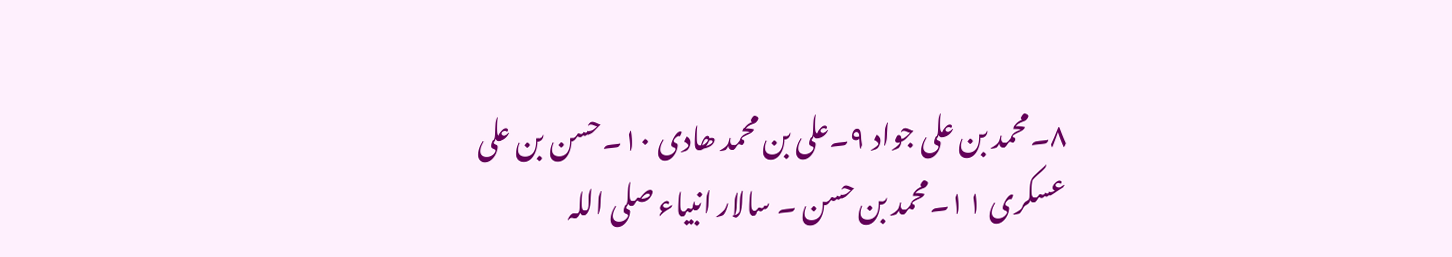۸۔محمد بن علی جواد ۹۔علی بن محمد ھادی ۱۰۔حسن بن علی عسکری ۱۱۔محمد بن حسن ۔ سالار انبیاء صلی اللہ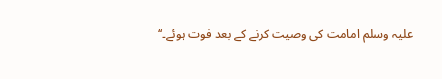علیہ وسلم امامت کی وصیت کرنے کے بعد فوت ہوئے۔‘‘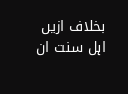بخلاف ازیں اہل سنت ان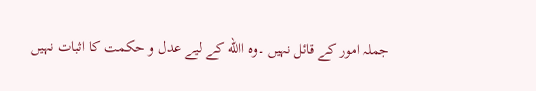جملہ امور کے قائل نہیں ۔وہ االله کے لیے عدل و حکمت کا اثبات نہیں